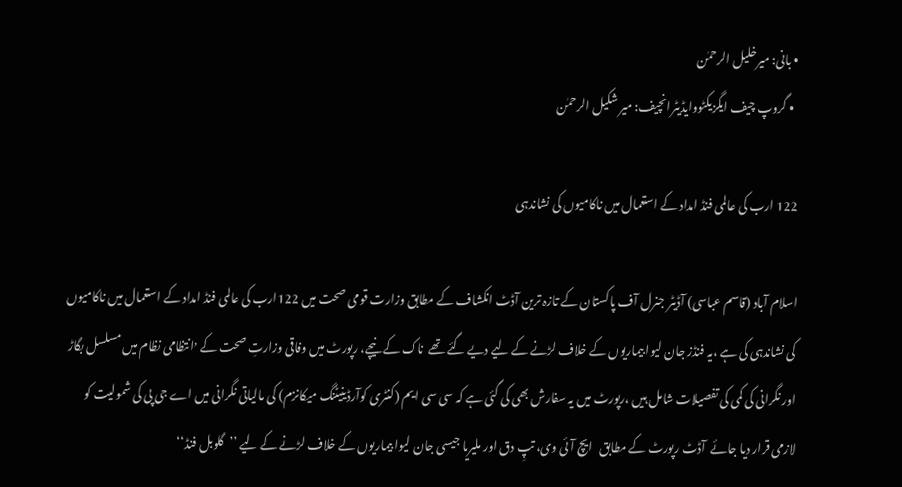• بانی: میرخلیل الرحمٰن
  • گروپ چیف ایگزیکٹووایڈیٹرانچیف: میر شکیل الرحمٰن

122 ارب کی عالمی فنڈ امداد کے استعمال میں ناکامیوں کی نشاندہی

اسلام آباد (قاسم عباسی) آڈیٹر جنرل آف پاکستان کے تازہ ترین آڈٹ انکشاف کے مطابق وزارت قومی صحت میں 122ارب کی عالمی فنڈ امداد کے استعمال میں ناکامیوں کی نشاندہی کی ہے ،یہ فنڈز جان لیوا بیماریوں کے خلاف لڑنے کے لیے دیے گئے تھے  ناک کے نیچے، رپورٹ میں وفاقی وزارتِ صحت کے ʼانتظامی نظام میں مسلسل بگاڑ اور نگرانی کی کمی کی تفصیلات شامل ہیں ،رپورٹ میں یہ سفارش بھی کی گئی ہے کہ سی سی ایم (کنٹری کوآرڈینیٹنگ میکانزم) کی مالیاتی نگرانی میں اے جی پی کی شمولیت کو لازمی قرار دیا جائے  آڈٹ رپورٹ کے مطابق   ایچ آئی وی، تپِ دق اور ملیریا جیسی جان لیوا بیماریوں کے خلاف لڑنے کے لیے ’’گلوبل فنڈ‘‘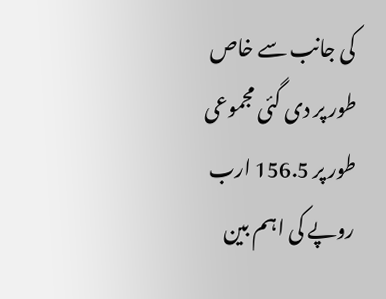کی جانب سے خاص طور پر دی گئی مجموعی طور پر 156.5 ارب روپے کی اہم بین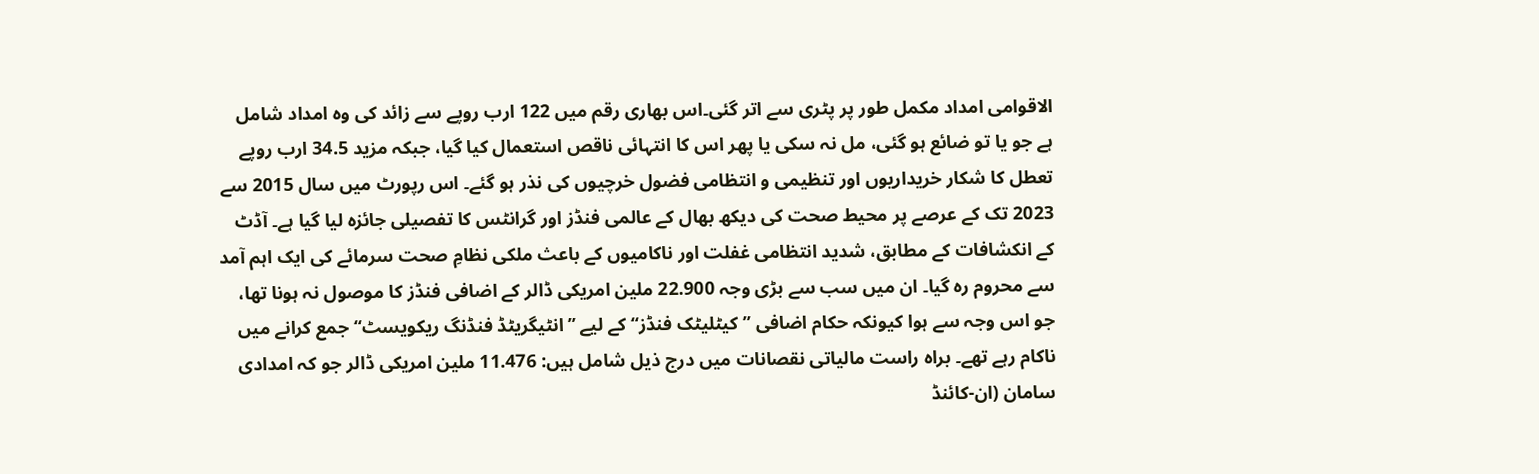الاقوامی امداد مکمل طور پر پٹری سے اتر گئی۔اس بھاری رقم میں 122 ارب روپے سے زائد کی وہ امداد شامل ہے جو یا تو ضائع ہو گئی، مل نہ سکی یا پھر اس کا انتہائی ناقص استعمال کیا گیا، جبکہ مزید 34.5 ارب روپے تعطل کا شکار خریداریوں اور تنظیمی و انتظامی فضول خرچیوں کی نذر ہو گئے۔ اس رپورٹ میں سال 2015 سے 2023 تک کے عرصے پر محیط صحت کی دیکھ بھال کے عالمی فنڈز اور گرانٹس کا تفصیلی جائزہ لیا گیا ہے۔ آڈٹ کے انکشافات کے مطابق، شدید انتظامی غفلت اور ناکامیوں کے باعث ملکی نظامِ صحت سرمائے کی ایک اہم آمد سے محروم رہ گیا۔ ان میں سب سے بڑی وجہ 22.900 ملین امریکی ڈالر کے اضافی فنڈز کا موصول نہ ہونا تھا، جو اس وجہ سے ہوا کیونکہ حکام اضافی ’’کیٹلیٹک فنڈز‘‘ کے لیے ’’انٹیگریٹڈ فنڈنگ ریکویسٹ‘‘ جمع کرانے میں ناکام رہے تھے۔ براہ راست مالیاتی نقصانات میں درج ذیل شامل ہیں: 11.476 ملین امریکی ڈالر جو کہ امدادی سامان (ان-کائنڈ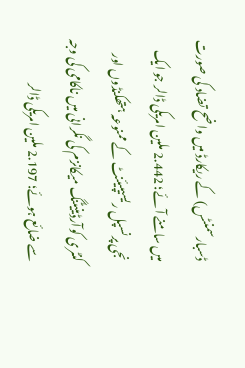ڈسبارسمنٹس) کے ریکارڈ میں واضح تضاد کی صورت میں سامنے آئے؛ 2.442 ملین امریکی ڈالر جو ایک نجی پرنسپل ریسیپیئنٹ کے ممنوعہ ہتھکنڈوں اور کنٹری کوآرڈینیٹنگ میکانزم کی نگرانی میں ناکامی کی وجہ سے ضائع ہوئے؛ 2.197 ملین امریکی ڈالر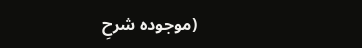(موجودہ شرحِ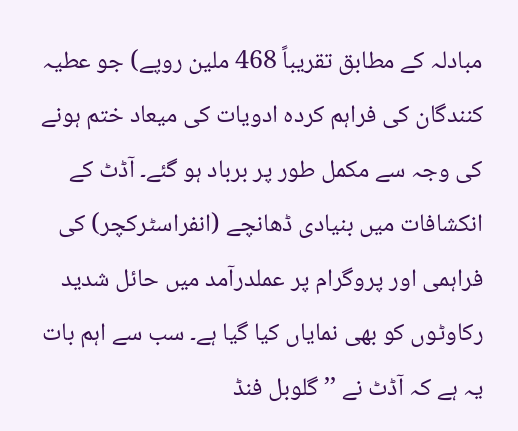مبادلہ کے مطابق تقریباً 468 ملین روپے) جو عطیہ کنندگان کی فراہم کردہ ادویات کی میعاد ختم ہونے کی وجہ سے مکمل طور پر برباد ہو گئے۔ آڈٹ کے انکشافات میں بنیادی ڈھانچے (انفراسٹرکچر) کی فراہمی اور پروگرام پر عملدرآمد میں حائل شدید رکاوٹوں کو بھی نمایاں کیا گیا ہے۔ سب سے اہم بات یہ ہے کہ آڈٹ نے ’’گلوبل فنڈ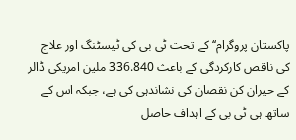پاکستان پروگرام‘‘ کے تحت ٹی بی کی ٹیسٹنگ اور علاج کی ناقص کارکردگی کے باعث 336.840 ملین امریکی ڈالر کے حیران کن نقصان کی نشاندہی کی ہے، جبکہ اس کے ساتھ ہی ٹی بی کے اہداف حاصل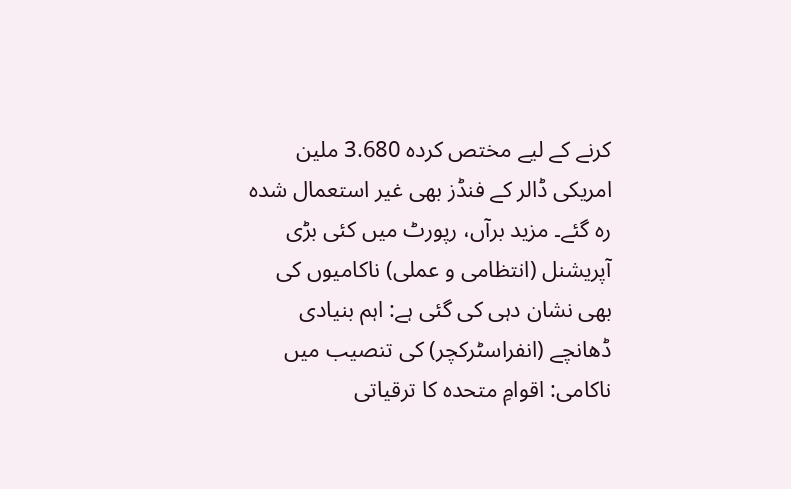کرنے کے لیے مختص کردہ 3.680 ملین امریکی ڈالر کے فنڈز بھی غیر استعمال شدہ رہ گئے۔ مزید برآں، رپورٹ میں کئی بڑی آپریشنل (انتظامی و عملی) ناکامیوں کی بھی نشان دہی کی گئی ہے: اہم بنیادی ڈھانچے (انفراسٹرکچر) کی تنصیب میں ناکامی: اقوامِ متحدہ کا ترقیاتی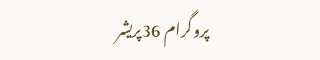پروگرام 36پریشر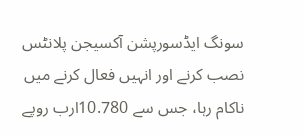سونگ ایڈسورپشن آکسیجن پلانٹس نصب کرنے اور انہیں فعال کرنے میں ناکام رہا، جس سے 10.780ارب روپے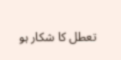تعطل کا شکار ہو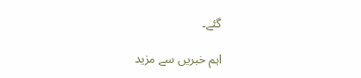گئے۔

اہم خبریں سے مزید